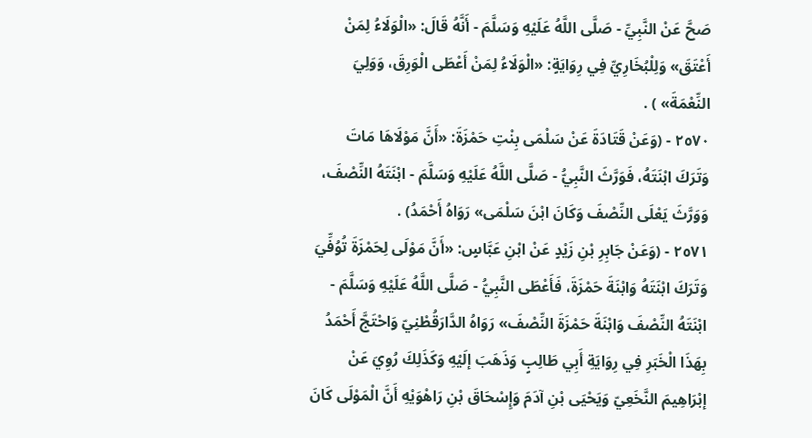صَحَّ عَنْ النَّبِيِّ - صَلَّى اللَّهُ عَلَيْهِ وَسَلَّمَ - أَنَّهُ قَالَ: «الْوَلَاءُ لِمَنْ أَعْتَقَ» وَلِلْبُخَارِيِّ فِي رِوَايَةٍ: «الْوَلَاءُ لِمَنْ أَعْطَى الْوَرِقَ، وَوَلِيَ النِّعْمَةَ» ) .
٢٥٧٠ - (وَعَنْ قَتَادَةَ عَنْ سَلْمَى بِنْتِ حَمْزَةَ: «أَنَّ مَوْلَاهَا مَاتَ وَتَرَكَ ابْنَتَهُ، فَوَرَّثَ النَّبِيُّ - صَلَّى اللَّهُ عَلَيْهِ وَسَلَّمَ - ابْنَتَهُ النِّصْفَ، وَوَرَّثَ يَعْلَى النِّصْفَ وَكَانَ ابْنَ سَلْمَى» رَوَاهُ أَحْمَدُ) .
٢٥٧١ - (وَعَنْ جَابِرِ بْنِ زَيْدٍ عَنْ ابْنِ عَبَّاسٍ: «أَنَّ مَوْلَى لِحَمْزَةَ تُوُفِّيَ وَتَرَكَ ابْنَتَهُ وَابْنَةَ حَمْزَةَ، فَأَعْطَى النَّبِيُّ - صَلَّى اللَّهُ عَلَيْهِ وَسَلَّمَ - ابْنَتَهُ النِّصْفَ وَابْنَةَ حَمْزَةَ النِّصْفَ» رَوَاهُ الدَّارَقُطْنِيّ وَاحْتَجَّ أَحْمَدُ بِهَذَا الْخَبَرِ فِي رِوَايَةِ أَبِي طَالِبٍ وَذَهَبَ إلَيْهِ وَكَذَلِكَ رُوِيَ عَنْ إبْرَاهِيمَ النَّخَعِيّ وَيَحْيَى بْنِ آدَمَ وَإِسْحَاقَ بْنِ رَاهْوَيْهِ أَنَّ الْمَوْلَى كَانَ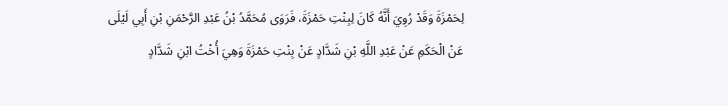لِحَمْزَةَ وَقَدْ رُوِيَ أَنَّهُ كَانَ لِبِنْتِ حَمْزَةَ، فَرَوَى مُحَمَّدُ بْنُ عَبْدِ الرَّحْمَنِ بْنِ أَبِي لَيْلَى عَنْ الْحَكَمِ عَنْ عَبْدِ اللَّهِ بْنِ شَدَّادٍ عَنْ بِنْتِ حَمْزَةَ وَهِيَ أُخْتُ ابْنِ شَدَّادٍ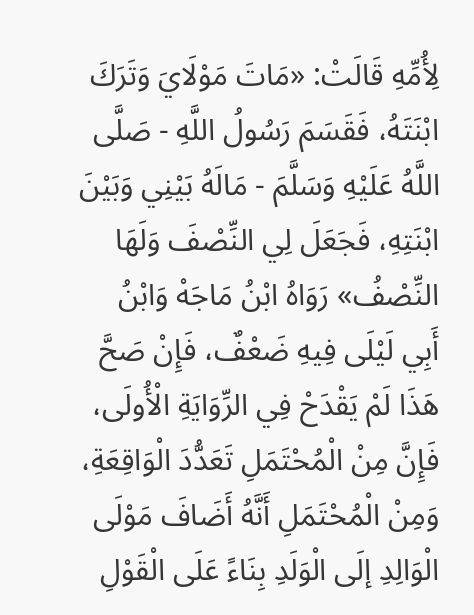لِأُمِّهِ قَالَتْ: «مَاتَ مَوْلَايَ وَتَرَكَ ابْنَتَهُ، فَقَسَمَ رَسُولُ اللَّهِ - صَلَّى اللَّهُ عَلَيْهِ وَسَلَّمَ - مَالَهُ بَيْنِي وَبَيْنَ ابْنَتِهِ، فَجَعَلَ لِي النِّصْفَ وَلَهَا النِّصْفُ» رَوَاهُ ابْنُ مَاجَهْ وَابْنُ أَبِي لَيْلَى فِيهِ ضَعْفٌ، فَإِنْ صَحَّ هَذَا لَمْ يَقْدَحْ فِي الرِّوَايَةِ الْأُولَى، فَإِنَّ مِنْ الْمُحْتَمَلِ تَعَدُّدَ الْوَاقِعَةِ، وَمِنْ الْمُحْتَمَلِ أَنَّهُ أَضَافَ مَوْلَى الْوَالِدِ إلَى الْوَلَدِ بِنَاءً عَلَى الْقَوْلِ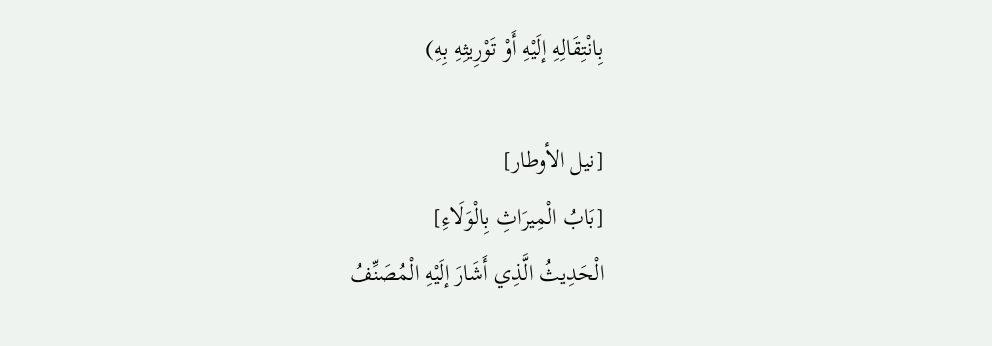بِانْتِقَالِهِ إلَيْهِ أَوْ تَوْرِيثِهِ بِهِ)

[نيل الأوطار]
[بَابُ الْمِيرَاثِ بِالْوَلَاءِ]
الْحَدِيثُ الَّذِي أَشَارَ إلَيْهِ الْمُصَنِّفُ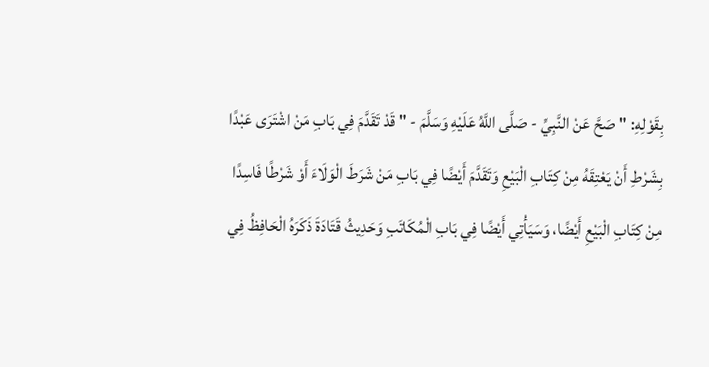بِقَوْلِهِ: " صَحَّ عَنْ النَّبِيِّ - صَلَّى اللَّهُ عَلَيْهِ وَسَلَّمَ - " قَدْ تَقَدَّمَ فِي بَابِ مَنْ اشْتَرَى عَبْدًا بِشَرْطِ أَنْ يَعْتِقَهُ مِنْ كِتَابِ الْبَيْعِ وَتَقَدَّمَ أَيْضًا فِي بَابِ مَنْ شَرَطَ الْوَلَاءَ أَوْ شَرْطًا فَاسِدًا مِنْ كِتَابِ الْبَيْعِ أَيْضًا، وَسَيَأْتِي أَيْضًا فِي بَابِ الْمُكَاتَبِ وَحَدِيثُ قَتَادَةَ ذَكَرَهُ الْحَافِظُ فِي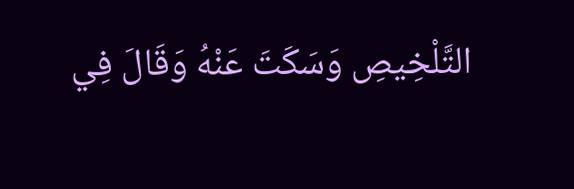التَّلْخِيصِ وَسَكَتَ عَنْهُ وَقَالَ فِي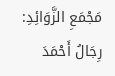مَجْمَعِ الزَّوَائِدِ: رِجَالُ أَحْمَدَ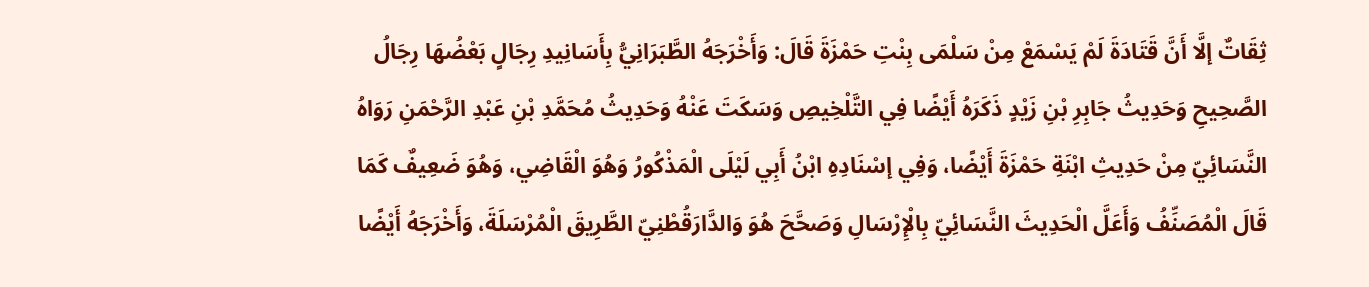ثِقَاتٌ إلَّا أَنَّ قَتَادَةَ لَمْ يَسْمَعْ مِنْ سَلْمَى بِنْتِ حَمْزَةَ قَالَ: وَأَخْرَجَهُ الطَّبَرَانِيُّ بِأَسَانِيدِ رِجَالٍ بَعْضُهَا رِجَالُ الصَّحِيحِ وَحَدِيثُ جَابِرِ بْنِ زَيْدٍ ذَكَرَهُ أَيْضًا فِي التَّلْخِيصِ وَسَكَتَ عَنْهُ وَحَدِيثُ مُحَمَّدِ بْنِ عَبْدِ الرَّحْمَنِ رَوَاهُ النَّسَائِيّ مِنْ حَدِيثِ ابْنَةِ حَمْزَةَ أَيْضًا، وَفِي إسْنَادِهِ ابْنُ أَبِي لَيْلَى الْمَذْكُورُ وَهُوَ الْقَاضِي، وَهُوَ ضَعِيفٌ كَمَا قَالَ الْمُصَنِّفُ وَأَعَلَّ الْحَدِيثَ النَّسَائِيّ بِالْإِرْسَالِ وَصَحَّحَ هُوَ وَالدَّارَقُطْنِيّ الطَّرِيقَ الْمُرْسَلَةَ، وَأَخْرَجَهُ أَيْضًا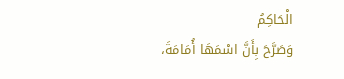الْحَاكِمُ
وَصَرَّحَ بِأَنَّ اسْمَهَا أُمَامَةَ،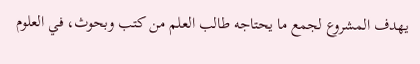يهدف المشروع لجمع ما يحتاجه طالب العلم من كتب وبحوث، في العلوم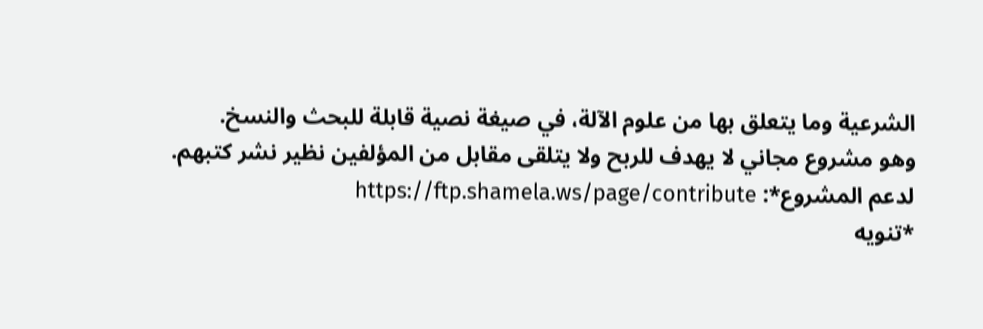الشرعية وما يتعلق بها من علوم الآلة، في صيغة نصية قابلة للبحث والنسخ.
وهو مشروع مجاني لا يهدف للربح ولا يتلقى مقابل من المؤلفين نظير نشر كتبهم.
لدعم المشروع*: https://ftp.shamela.ws/page/contribute
*تنويه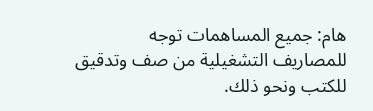هام: جميع المساهمات توجه للمصاريف التشغيلية من صف وتدقيق للكتب ونحو ذلك.